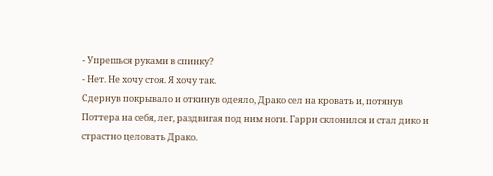- Упрешься руками в спинку?
- Нет. Не хочу стоя. Я хочу так.
Сдернув покрывало и откинув одеяло, Драко сел на кровать и, потянув Поттера на себя, лег, раздвигая под ним ноги. Гарри склонился и стал дико и страстно целовать Драко.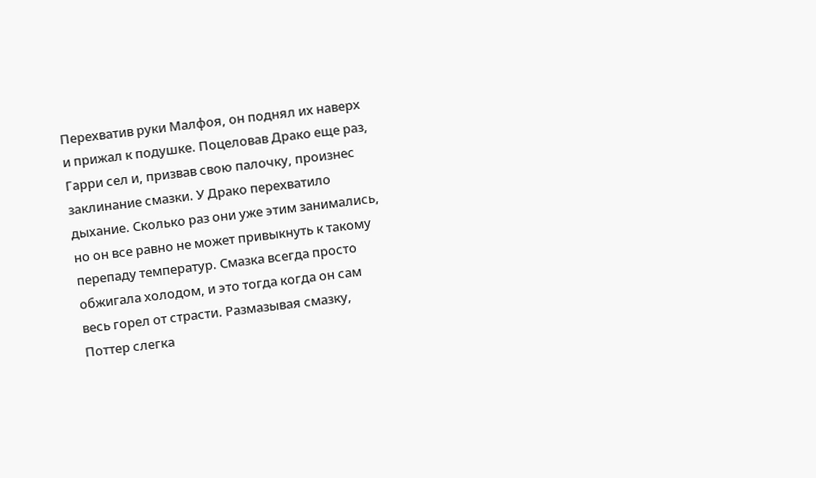Перехватив руки Малфоя, он поднял их наверх и прижал к подушке. Поцеловав Драко еще раз, Гарри сел и, призвав свою палочку, произнес заклинание смазки. У Драко перехватило дыхание. Сколько раз они уже этим занимались, но он все равно не может привыкнуть к такому перепаду температур. Смазка всегда просто обжигала холодом, и это тогда когда он сам весь горел от страсти. Размазывая смазку, Поттер слегка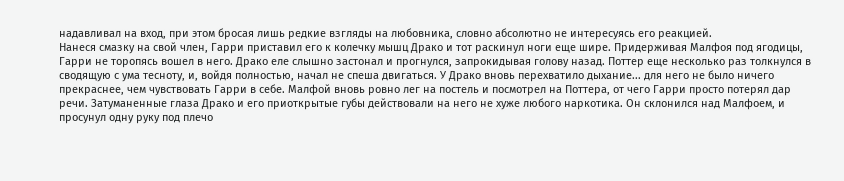надавливал на вход, при этом бросая лишь редкие взгляды на любовника, словно абсолютно не интересуясь его реакцией.
Нанеся смазку на свой член, Гарри приставил его к колечку мышц Драко и тот раскинул ноги еще шире. Придерживая Малфоя под ягодицы, Гарри не торопясь вошел в него. Драко еле слышно застонал и прогнулся, запрокидывая голову назад. Поттер еще несколько раз толкнулся в сводящую с ума тесноту, и, войдя полностью, начал не спеша двигаться. У Драко вновь перехватило дыхание... для него не было ничего прекраснее, чем чувствовать Гарри в себе. Малфой вновь ровно лег на постель и посмотрел на Поттера, от чего Гарри просто потерял дар речи. Затуманенные глаза Драко и его приоткрытые губы действовали на него не хуже любого наркотика. Он склонился над Малфоем, и просунул одну руку под плечо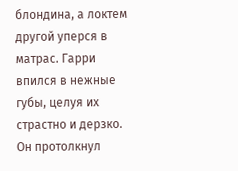блондина, а локтем другой уперся в матрас. Гарри впился в нежные губы, целуя их страстно и дерзко. Он протолкнул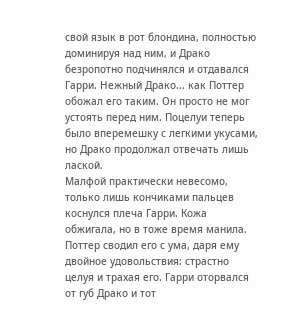свой язык в рот блондина, полностью доминируя над ним, и Драко безропотно подчинялся и отдавался Гарри. Нежный Драко... как Поттер обожал его таким. Он просто не мог устоять перед ним. Поцелуи теперь было вперемешку с легкими укусами, но Драко продолжал отвечать лишь лаской.
Малфой практически невесомо, только лишь кончиками пальцев коснулся плеча Гарри. Кожа обжигала, но в тоже время манила. Поттер сводил его с ума, даря ему двойное удовольствия: страстно целуя и трахая его. Гарри оторвался от губ Драко и тот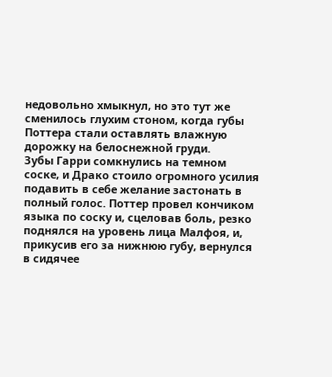недовольно хмыкнул, но это тут же сменилось глухим стоном, когда губы Поттера стали оставлять влажную дорожку на белоснежной груди.
Зубы Гарри сомкнулись на темном соске, и Драко стоило огромного усилия подавить в себе желание застонать в полный голос. Поттер провел кончиком языка по соску и, сцеловав боль, резко поднялся на уровень лица Малфоя, и, прикусив его за нижнюю губу, вернулся в сидячее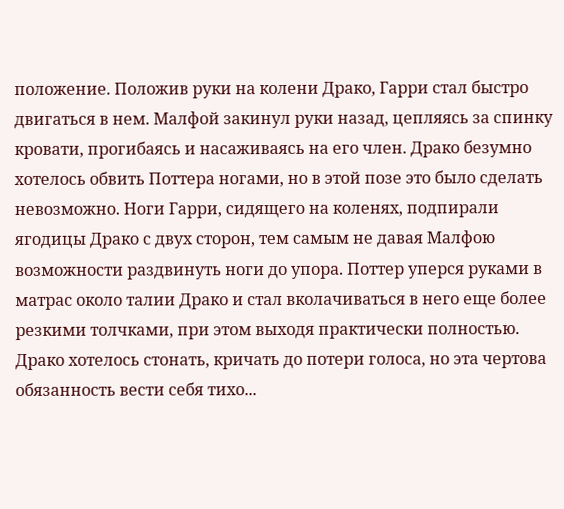положение. Положив руки на колени Драко, Гарри стал быстро двигаться в нем. Малфой закинул руки назад, цепляясь за спинку кровати, прогибаясь и насаживаясь на его член. Драко безумно хотелось обвить Поттера ногами, но в этой позе это было сделать невозможно. Ноги Гарри, сидящего на коленях, подпирали ягодицы Драко с двух сторон, тем самым не давая Малфою возможности раздвинуть ноги до упора. Поттер уперся руками в матрас около талии Драко и стал вколачиваться в него еще более резкими толчками, при этом выходя практически полностью.
Драко хотелось стонать, кричать до потери голоса, но эта чертова обязанность вести себя тихо...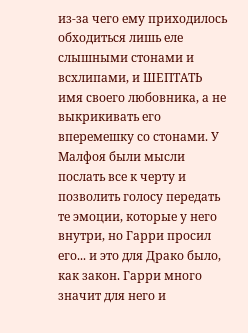из-за чего ему приходилось обходиться лишь еле слышными стонами и всхлипами, и ШЕПТАТЬ имя своего любовника, а не выкрикивать его вперемешку со стонами. У Малфоя были мысли послать все к черту и позволить голосу передать те эмоции, которые у него внутри, но Гарри просил его... и это для Драко было, как закон. Гарри много значит для него и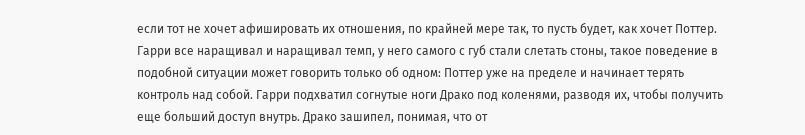если тот не хочет афишировать их отношения, по крайней мере так, то пусть будет, как хочет Поттер.
Гарри все наращивал и наращивал темп, у него самого с губ стали слетать стоны, такое поведение в подобной ситуации может говорить только об одном: Поттер уже на пределе и начинает терять контроль над собой. Гарри подхватил согнутые ноги Драко под коленями, разводя их, чтобы получить еще больший доступ внутрь. Драко зашипел, понимая, что от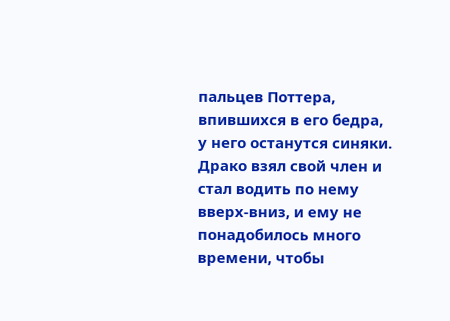пальцев Поттера, впившихся в его бедра, у него останутся синяки.
Драко взял свой член и стал водить по нему вверх-вниз, и ему не понадобилось много времени, чтобы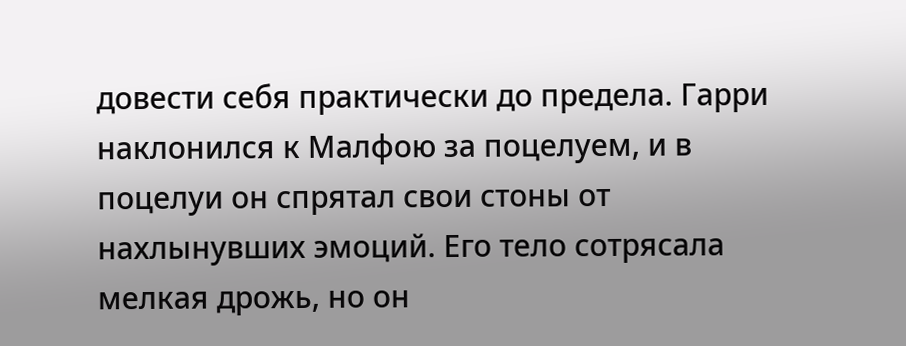довести себя практически до предела. Гарри наклонился к Малфою за поцелуем, и в поцелуи он спрятал свои стоны от нахлынувших эмоций. Его тело сотрясала мелкая дрожь, но он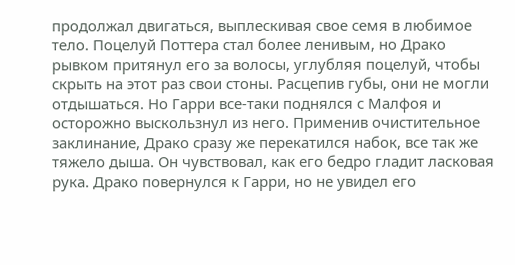продолжал двигаться, выплескивая свое семя в любимое тело. Поцелуй Поттера стал более ленивым, но Драко рывком притянул его за волосы, углубляя поцелуй, чтобы скрыть на этот раз свои стоны. Расцепив губы, они не могли отдышаться. Но Гарри все-таки поднялся с Малфоя и осторожно выскользнул из него. Применив очистительное заклинание, Драко сразу же перекатился набок, все так же тяжело дыша. Он чувствовал, как его бедро гладит ласковая рука. Драко повернулся к Гарри, но не увидел его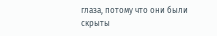глаза, потому что они были скрыты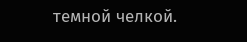темной челкой.